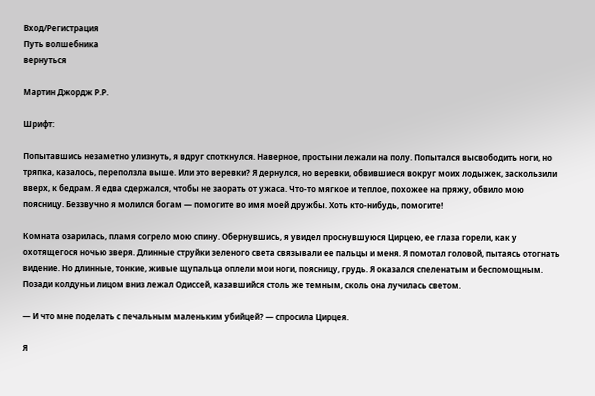Вход/Регистрация
Путь волшебника
вернуться

Мартин Джордж Р.Р.

Шрифт:

Попытавшись незаметно улизнуть, я вдруг споткнулся. Наверное, простыни лежали на полу. Попытался высвободить ноги, но тряпка, казалось, переползла выше. Или это веревки? Я дернулся, но веревки, обвившиеся вокруг моих лодыжек, заскользили вверх, к бедрам. Я едва сдержался, чтобы не заорать от ужаса. Что-то мягкое и теплое, похожее на пряжу, обвило мою поясницу. Беззвучно я молился богам — помогите во имя моей дружбы. Хоть кто-нибудь, помогите!

Комната озарилась, пламя согрело мою спину. Обернувшись, я увидел проснувшуюся Цирцею, ее глаза горели, как у охотящегося ночью зверя. Длинные струйки зеленого света связывали ее пальцы и меня. Я помотал головой, пытаясь отогнать видение. Но длинные, тонкие, живые щупальца оплели мои ноги, поясницу, грудь. Я оказался спеленатым и беспомощным. Позади колдуньи лицом вниз лежал Одиссей, казавшийся столь же темным, сколь она лучилась светом.

— И что мне поделать с печальным маленьким убийцей? — спросила Цирцея.

Я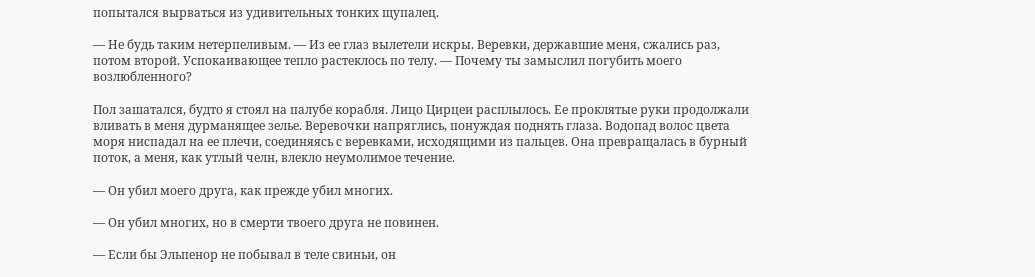попытался вырваться из удивительных тонких щупалец.

— Не будь таким нетерпеливым. — Из ее глаз вылетели искры. Веревки, державшие меня, сжались раз, потом второй. Успокаивающее тепло растеклось по телу. — Почему ты замыслил погубить моего возлюбленного?

Пол зашатался, будто я стоял на палубе корабля. Лицо Цирцеи расплылось. Ее проклятые руки продолжали вливать в меня дурманящее зелье. Веревочки напряглись, понуждая поднять глаза. Водопад волос цвета моря ниспадал на ее плечи, соединяясь с веревками, исходящими из пальцев. Она превращалась в бурный поток, а меня, как утлый челн, влекло неумолимое течение.

— Он убил моего друга, как прежде убил многих.

— Он убил многих, но в смерти твоего друга не повинен.

— Если бы Эльпенор не побывал в теле свиньи, он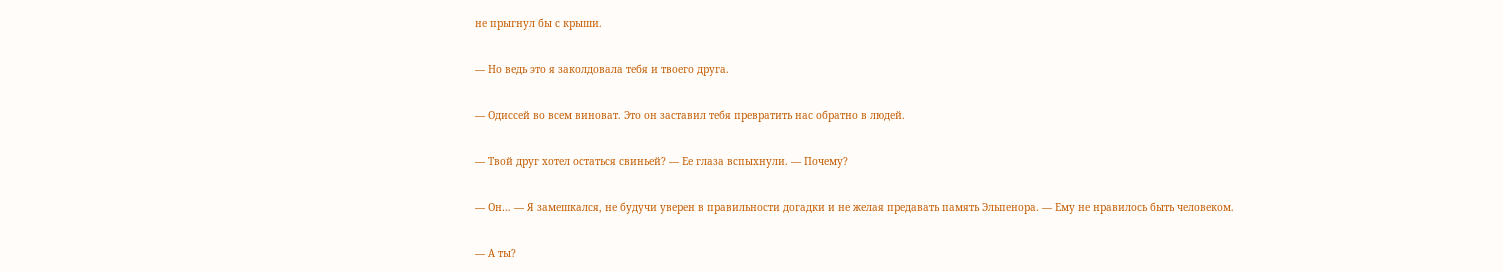не прыгнул бы с крыши.

— Но ведь это я заколдовала тебя и твоего друга.

— Одиссей во всем виноват. Это он заставил тебя превратить нас обратно в людей.

— Твой друг хотел остаться свиньей? — Ее глаза вспыхнули. — Почему?

— Он… — Я замешкался, не будучи уверен в правильности догадки и не желая предавать память Эльпенора. — Ему не нравилось быть человеком.

— А ты?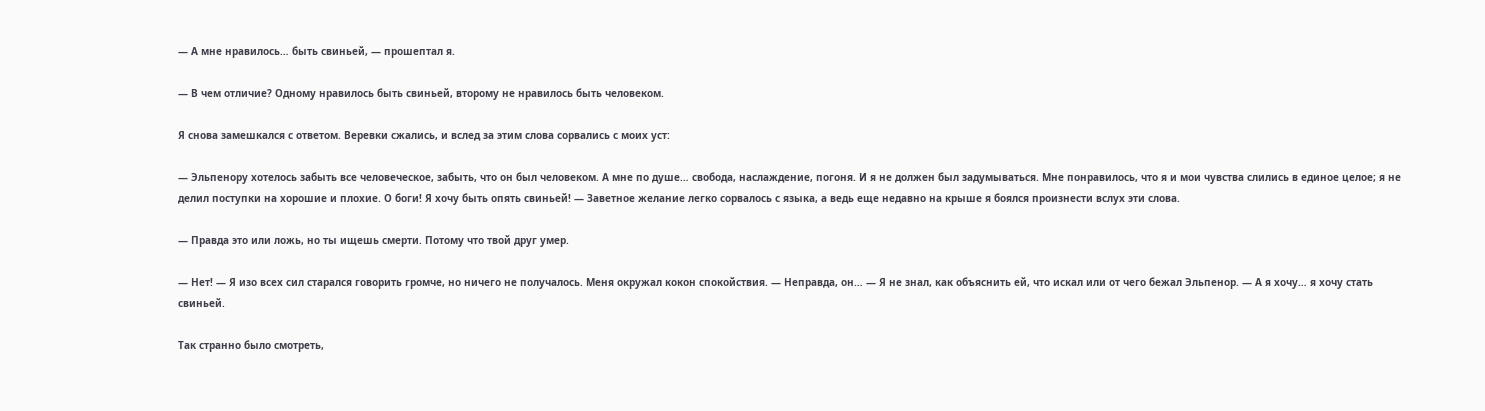— А мне нравилось… быть свиньей, — прошептал я.

— В чем отличие? Одному нравилось быть свиньей, второму не нравилось быть человеком.

Я снова замешкался с ответом. Веревки сжались, и вслед за этим слова сорвались с моих уст:

— Эльпенору хотелось забыть все человеческое, забыть, что он был человеком. А мне по душе… свобода, наслаждение, погоня. И я не должен был задумываться. Мне понравилось, что я и мои чувства слились в единое целое; я не делил поступки на хорошие и плохие. О боги! Я хочу быть опять свиньей! — Заветное желание легко сорвалось с языка, а ведь еще недавно на крыше я боялся произнести вслух эти слова.

— Правда это или ложь, но ты ищешь смерти. Потому что твой друг умер.

— Нет! — Я изо всех сил старался говорить громче, но ничего не получалось. Меня окружал кокон спокойствия. — Неправда, он… — Я не знал, как объяснить ей, что искал или от чего бежал Эльпенор. — А я хочу… я хочу стать свиньей.

Так странно было смотреть,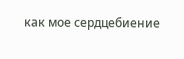как мое сердцебиение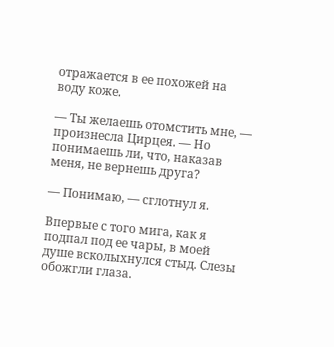отражается в ее похожей на воду коже.

— Ты желаешь отомстить мне, — произнесла Цирцея. — Но понимаешь ли, что, наказав меня, не вернешь друга?

— Понимаю, — сглотнул я.

Впервые с того мига, как я подпал под ее чары, в моей душе всколыхнулся стыд. Слезы обожгли глаза.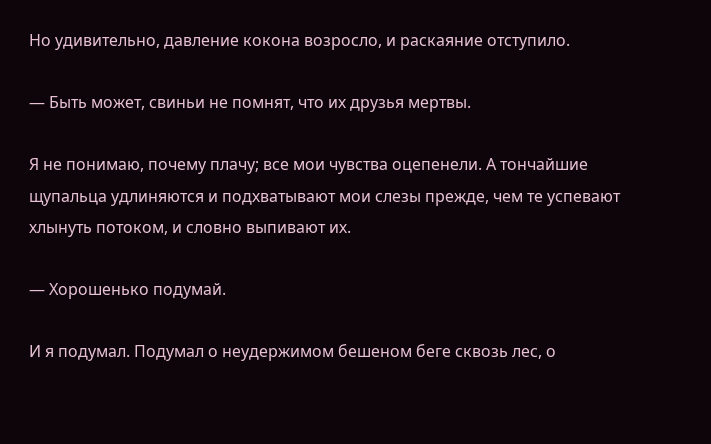Но удивительно, давление кокона возросло, и раскаяние отступило.

— Быть может, свиньи не помнят, что их друзья мертвы.

Я не понимаю, почему плачу; все мои чувства оцепенели. А тончайшие щупальца удлиняются и подхватывают мои слезы прежде, чем те успевают хлынуть потоком, и словно выпивают их.

— Хорошенько подумай.

И я подумал. Подумал о неудержимом бешеном беге сквозь лес, о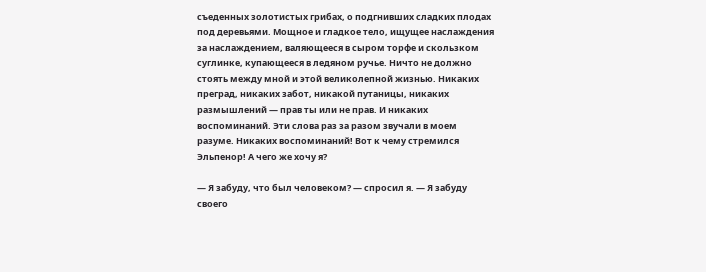съеденных золотистых грибах, о подгнивших сладких плодах под деревьями. Мощное и гладкое тело, ищущее наслаждения за наслаждением, валяющееся в сыром торфе и скользком суглинке, купающееся в ледяном ручье. Ничто не должно стоять между мной и этой великолепной жизнью. Никаких преград, никаких забот, никакой путаницы, никаких размышлений — прав ты или не прав. И никаких воспоминаний. Эти слова раз за разом звучали в моем разуме. Никаких воспоминаний! Вот к чему стремился Эльпенор! А чего же хочу я?

— Я забуду, что был человеком? — спросил я. — Я забуду своего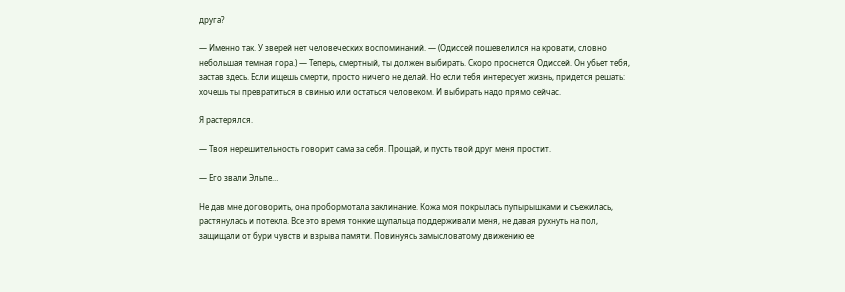друга?

— Именно так. У зверей нет человеческих воспоминаний. — (Одиссей пошевелился на кровати, словно небольшая темная гора.) — Теперь, смертный, ты должен выбирать. Скоро проснется Одиссей. Он убьет тебя, застав здесь. Если ищешь смерти, просто ничего не делай. Но если тебя интересует жизнь, придется решать: хочешь ты превратиться в свинью или остаться человеком. И выбирать надо прямо сейчас.

Я растерялся.

— Твоя нерешительность говорит сама за себя. Прощай, и пусть твой друг меня простит.

— Его звали Эльпе…

Не дав мне договорить, она пробормотала заклинание. Кожа моя покрылась пупырышками и съежилась, растянулась и потекла. Все это время тонкие щупальца поддерживали меня, не давая рухнуть на пол, защищали от бури чувств и взрыва памяти. Повинуясь замысловатому движению ее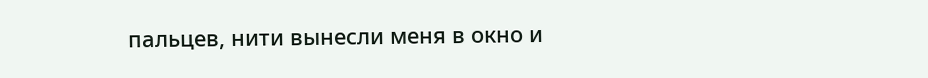пальцев, нити вынесли меня в окно и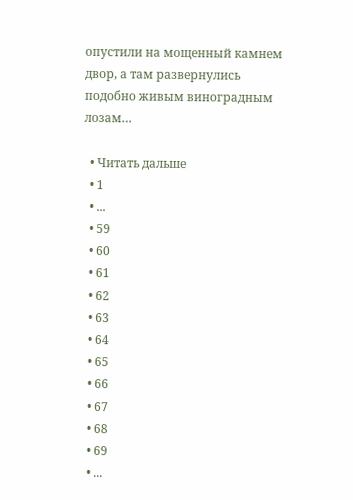опустили на мощенный камнем двор, а там развернулись подобно живым виноградным лозам…

  • Читать дальше
  • 1
  • ...
  • 59
  • 60
  • 61
  • 62
  • 63
  • 64
  • 65
  • 66
  • 67
  • 68
  • 69
  • ...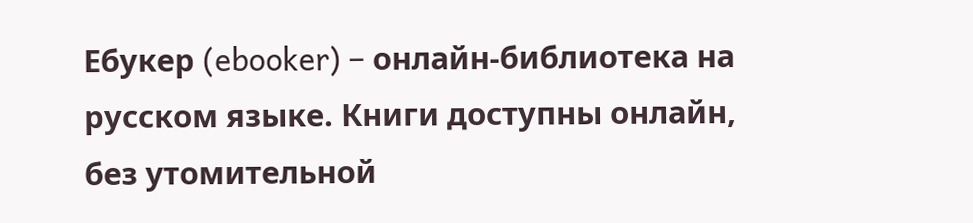Ебукер (ebooker) – онлайн-библиотека на русском языке. Книги доступны онлайн, без утомительной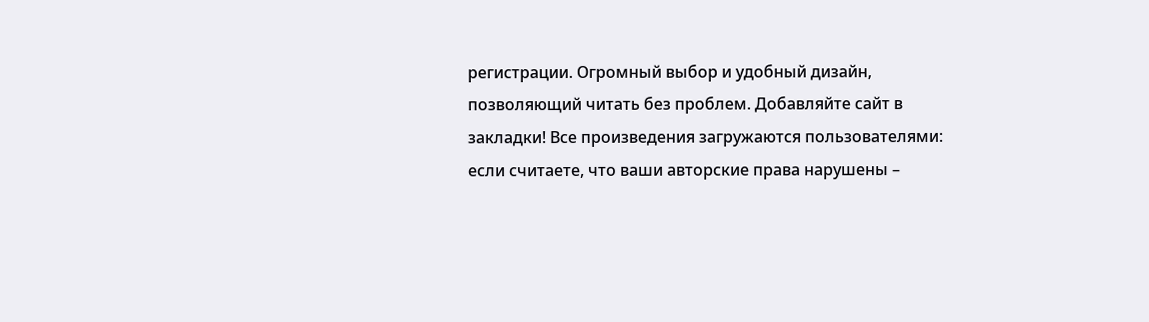регистрации. Огромный выбор и удобный дизайн, позволяющий читать без проблем. Добавляйте сайт в закладки! Все произведения загружаются пользователями: если считаете, что ваши авторские права нарушены –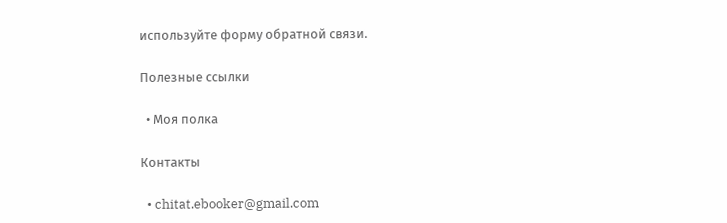используйте форму обратной связи.

Полезные ссылки

  • Моя полка

Контакты

  • chitat.ebooker@gmail.com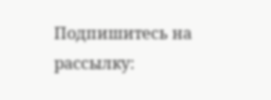Подпишитесь на рассылку: